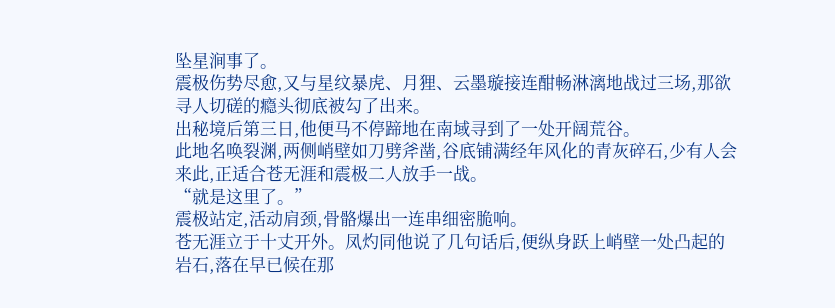坠星涧事了。
震极伤势尽愈,又与星纹暴虎、月狸、云墨璇接连酣畅淋漓地战过三场,那欲寻人切磋的瘾头彻底被勾了出来。
出秘境后第三日,他便马不停蹄地在南域寻到了一处开阔荒谷。
此地名唤裂渊,两侧峭壁如刀劈斧凿,谷底铺满经年风化的青灰碎石,少有人会来此,正适合苍无涯和震极二人放手一战。
“就是这里了。”
震极站定,活动肩颈,骨骼爆出一连串细密脆响。
苍无涯立于十丈开外。凤灼同他说了几句话后,便纵身跃上峭壁一处凸起的岩石,落在早已候在那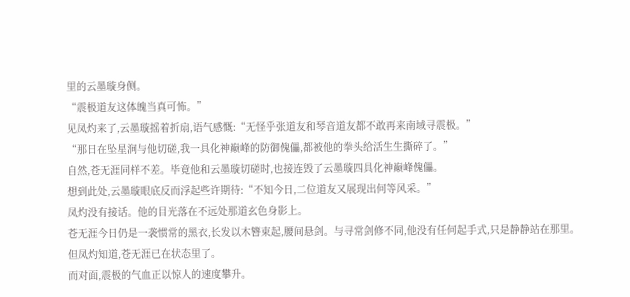里的云墨璇身侧。
“震极道友这体魄当真可怖。”
见凤灼来了,云墨璇摇着折扇,语气感慨:“无怪乎张道友和琴音道友都不敢再来南域寻震极。”
“那日在坠星涧与他切磋,我一具化神巅峰的防御傀儡,都被他的拳头给活生生撕碎了。”
自然,苍无涯同样不差。毕竟他和云墨璇切磋时,也接连毁了云墨璇四具化神巅峰傀儡。
想到此处,云墨璇眼底反而浮起些许期待:“不知今日,二位道友又展现出何等风采。”
凤灼没有接话。他的目光落在不远处那道玄色身影上。
苍无涯今日仍是一袭惯常的黑衣,长发以木簪束起,腰间悬剑。与寻常剑修不同,他没有任何起手式,只是静静站在那里。
但凤灼知道,苍无涯已在状态里了。
而对面,震极的气血正以惊人的速度攀升。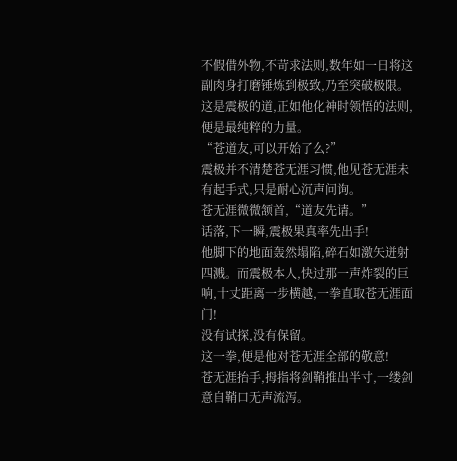不假借外物,不苛求法则,数年如一日将这副肉身打磨锤炼到极致,乃至突破极限。
这是震极的道,正如他化神时领悟的法则,便是最纯粹的力量。
“苍道友,可以开始了么?”
震极并不清楚苍无涯习惯,他见苍无涯未有起手式,只是耐心沉声问询。
苍无涯微微颔首,“道友先请。”
话落,下一瞬,震极果真率先出手!
他脚下的地面轰然塌陷,碎石如激矢迸射四溅。而震极本人,快过那一声炸裂的巨响,十丈距离一步横越,一拳直取苍无涯面门!
没有试探,没有保留。
这一拳,便是他对苍无涯全部的敬意!
苍无涯抬手,拇指将剑鞘推出半寸,一缕剑意自鞘口无声流泻。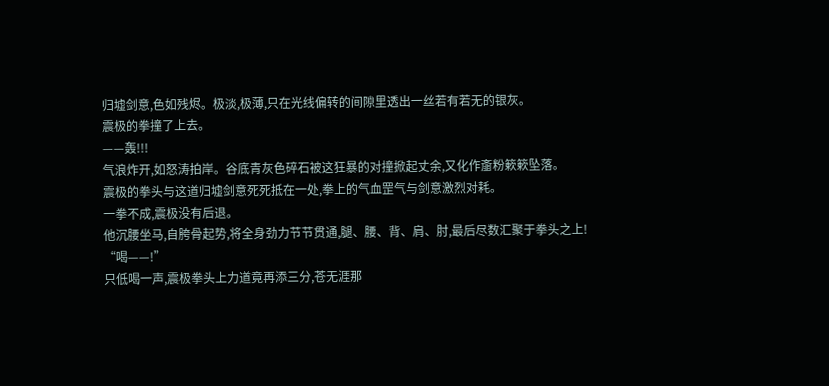归墟剑意,色如残烬。极淡,极薄,只在光线偏转的间隙里透出一丝若有若无的银灰。
震极的拳撞了上去。
——轰!!!
气浪炸开,如怒涛拍岸。谷底青灰色碎石被这狂暴的对撞掀起丈余,又化作齑粉簌簌坠落。
震极的拳头与这道归墟剑意死死抵在一处,拳上的气血罡气与剑意激烈对耗。
一拳不成,震极没有后退。
他沉腰坐马,自胯骨起势,将全身劲力节节贯通,腿、腰、背、肩、肘,最后尽数汇聚于拳头之上!
“喝——!”
只低喝一声,震极拳头上力道竟再添三分,苍无涯那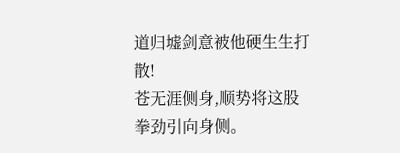道归墟剑意被他硬生生打散!
苍无涯侧身,顺势将这股拳劲引向身侧。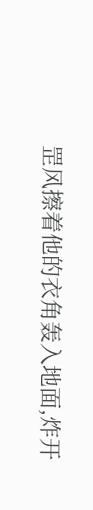罡风擦着他的衣角轰入地面,炸开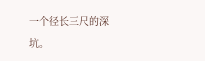一个径长三尺的深坑。